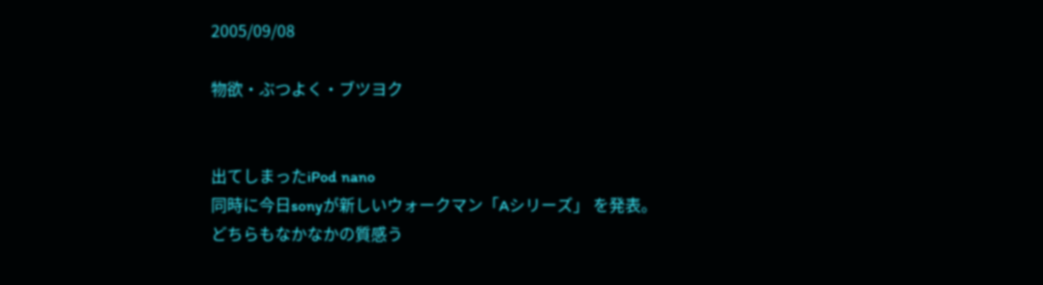2005/09/08

物欲・ぶつよく・ブツヨク


出てしまったiPod nano
同時に今日sonyが新しいウォークマン「Aシリーズ」 を発表。
どちらもなかなかの質感う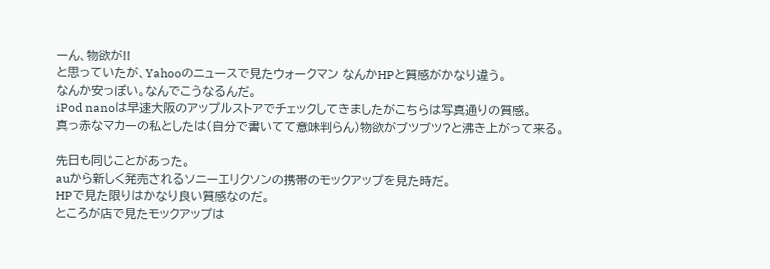ーん、物欲が!!
と思っていたが、Yahooのニュースで見たウォークマン なんかHPと質感がかなり違う。
なんか安っぽい。なんでこうなるんだ。
iPod nanoは早速大阪のアップルストアでチェックしてきましたがこちらは写真通りの質感。
真っ赤なマカーの私としたは(自分で書いてて意味判らん)物欲がブツブツ?と沸き上がって来る。

先日も同じことがあった。
auから新しく発売されるソニーエリクソンの携帯のモックアップを見た時だ。
HPで見た限りはかなり良い質感なのだ。
ところが店で見たモックアップは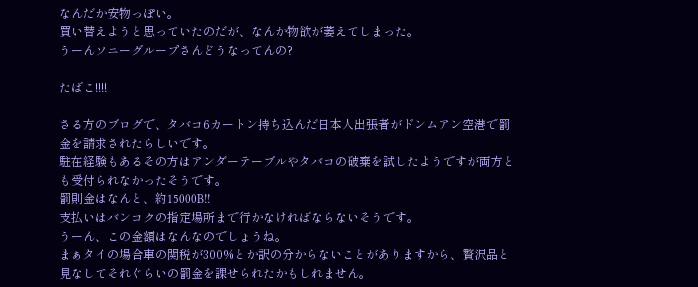なんだか安物っぽい。
買い替えようと思っていたのだが、なんか物欲が萎えてしまった。
うーんソニーグループさんどうなってんの?

たばこ!!!!

さる方のブログで、タバコ6カートン持ち込んだ日本人出張者がドンムアン空港で罰金を請求されたらしいです。
駐在経験もあるその方はアンダーテーブルやタバコの破棄を試したようですが両方とも受付られなかったそうです。
罰則金はなんと、約15000B!!
支払いはバンコクの指定場所まで行かなければならないそうです。
うーん、この金額はなんなのでしょうね。
まぁタイの場合車の関税が300%とか訳の分からないことがありますから、贅沢品と見なしてそれぐらいの罰金を課せられたかもしれません。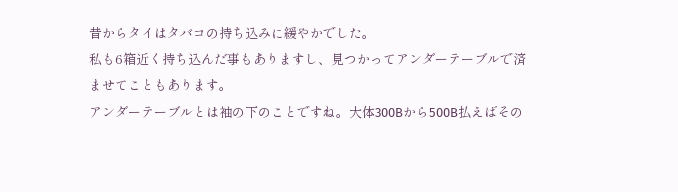昔からタイはタバコの持ち込みに緩やかでした。
私も6箱近く持ち込んだ事もありますし、見つかってアンダーテーブルで済ませてこともあります。
アンダーテーブルとは袖の下のことですね。大体300Bから500B払えばその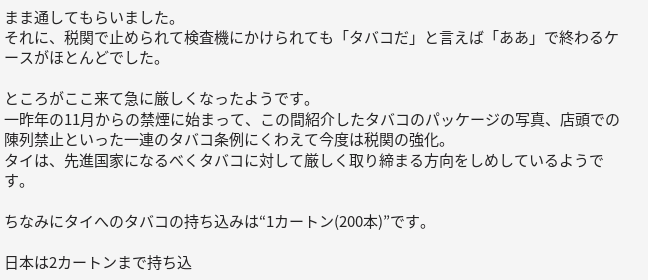まま通してもらいました。
それに、税関で止められて検査機にかけられても「タバコだ」と言えば「ああ」で終わるケースがほとんどでした。

ところがここ来て急に厳しくなったようです。
一昨年の11月からの禁煙に始まって、この間紹介したタバコのパッケージの写真、店頭での陳列禁止といった一連のタバコ条例にくわえて今度は税関の強化。
タイは、先進国家になるべくタバコに対して厳しく取り締まる方向をしめしているようです。

ちなみにタイへのタバコの持ち込みは“1カートン(200本)”です。

日本は2カートンまで持ち込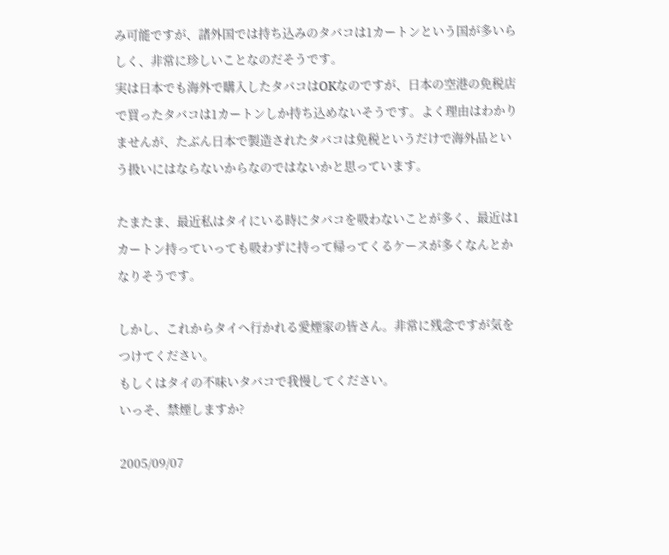み可能ですが、諸外国では持ち込みのタバコは1カートンという国が多いらしく、非常に珍しいことなのだそうです。
実は日本でも海外で購入したタバコはOKなのですが、日本の空港の免税店で買ったタバコは1カートンしか持ち込めないそうです。よく理由はわかりませんが、たぶん日本で製造されたタバコは免税というだけで海外品という扱いにはならないからなのではないかと思っています。

たまたま、最近私はタイにいる時にタバコを吸わないことが多く、最近は1カートン持っていっても吸わずに持って帰ってくるケースが多くなんとかなりそうです。

しかし、これからタイへ行かれる愛煙家の皆さん。非常に残念ですが気をつけてください。
もしくはタイの不味いタバコで我慢してください。
いっそ、禁煙しますか?

2005/09/07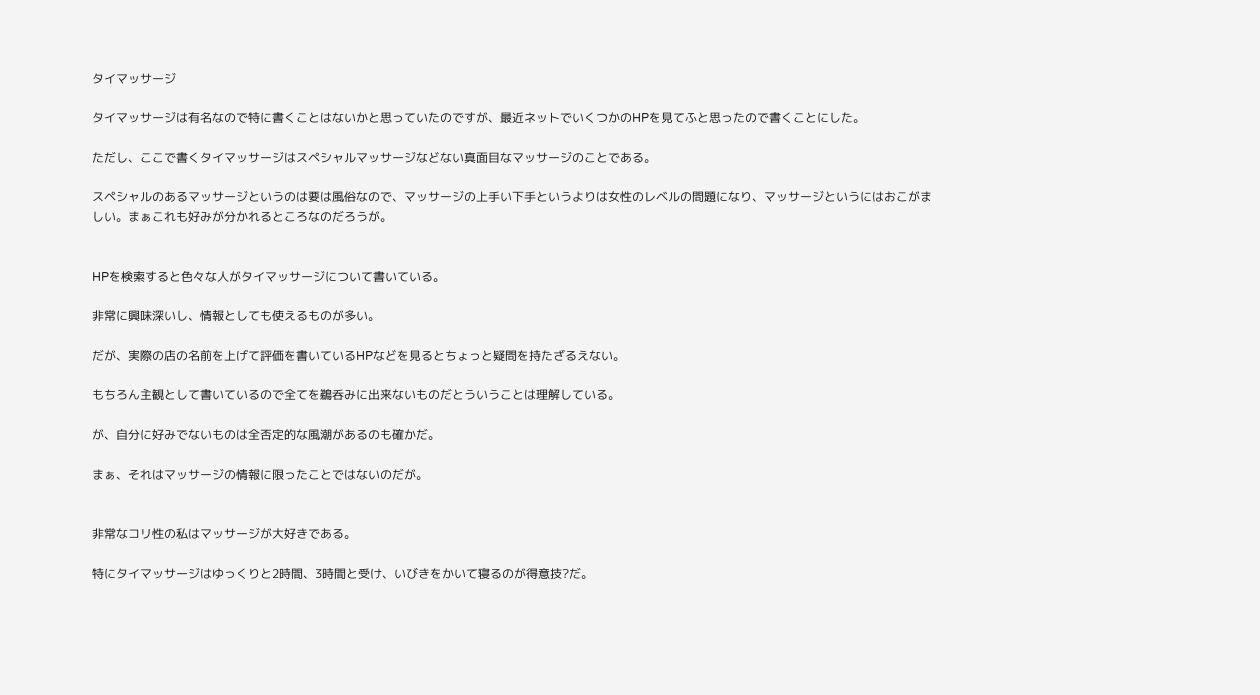タイマッサージ

タイマッサージは有名なので特に書くことはないかと思っていたのですが、最近ネットでいくつかのHPを見てふと思ったので書くことにした。

ただし、ここで書くタイマッサージはスペシャルマッサージなどない真面目なマッサージのことである。

スペシャルのあるマッサージというのは要は風俗なので、マッサージの上手い下手というよりは女性のレベルの問題になり、マッサージというにはおこがましい。まぁこれも好みが分かれるところなのだろうが。


HPを検索すると色々な人がタイマッサージについて書いている。

非常に興味深いし、情報としても使えるものが多い。

だが、実際の店の名前を上げて評価を書いているHPなどを見るとちょっと疑問を持たざるえない。

もちろん主観として書いているので全てを鵜呑みに出来ないものだとういうことは理解している。

が、自分に好みでないものは全否定的な風潮があるのも確かだ。

まぁ、それはマッサージの情報に限ったことではないのだが。


非常なコリ性の私はマッサージが大好きである。

特にタイマッサージはゆっくりと2時間、3時間と受け、いびきをかいて寝るのが得意技?だ。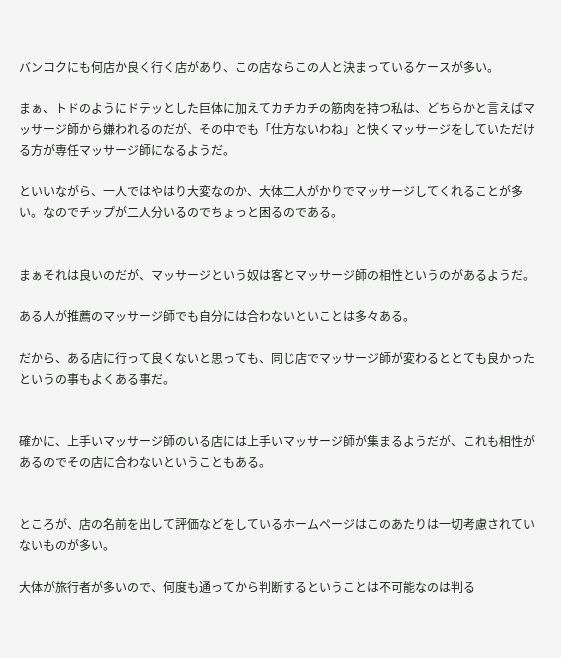バンコクにも何店か良く行く店があり、この店ならこの人と決まっているケースが多い。

まぁ、トドのようにドテッとした巨体に加えてカチカチの筋肉を持つ私は、どちらかと言えばマッサージ師から嫌われるのだが、その中でも「仕方ないわね」と快くマッサージをしていただける方が専任マッサージ師になるようだ。

といいながら、一人ではやはり大変なのか、大体二人がかりでマッサージしてくれることが多い。なのでチップが二人分いるのでちょっと困るのである。


まぁそれは良いのだが、マッサージという奴は客とマッサージ師の相性というのがあるようだ。

ある人が推薦のマッサージ師でも自分には合わないといことは多々ある。

だから、ある店に行って良くないと思っても、同じ店でマッサージ師が変わるととても良かったというの事もよくある事だ。


確かに、上手いマッサージ師のいる店には上手いマッサージ師が集まるようだが、これも相性があるのでその店に合わないということもある。


ところが、店の名前を出して評価などをしているホームページはこのあたりは一切考慮されていないものが多い。

大体が旅行者が多いので、何度も通ってから判断するということは不可能なのは判る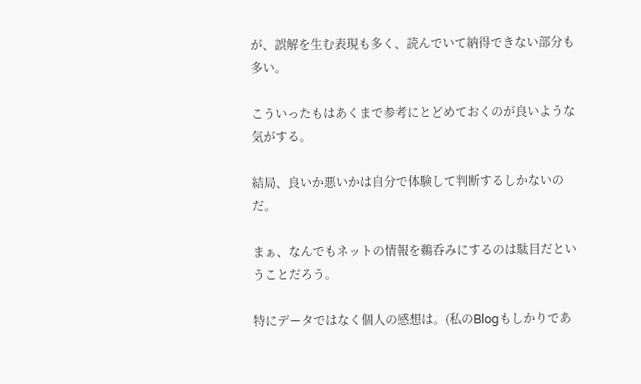が、誤解を生む表現も多く、読んでいて納得できない部分も多い。

こういったもはあくまで参考にとどめておくのが良いような気がする。

結局、良いか悪いかは自分で体験して判断するしかないのだ。

まぁ、なんでもネットの情報を鵜呑みにするのは駄目だということだろう。

特にデータではなく個人の感想は。(私のBlogもしかりであ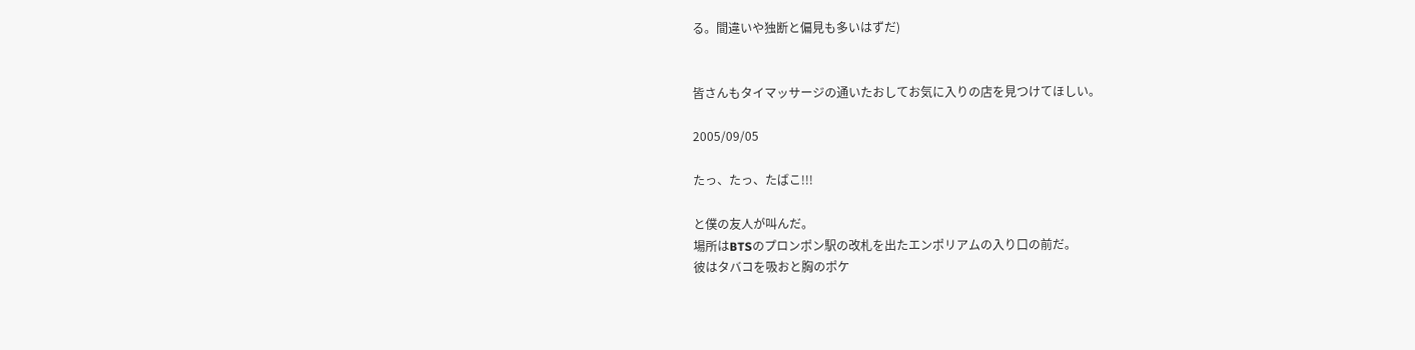る。間違いや独断と偏見も多いはずだ)


皆さんもタイマッサージの通いたおしてお気に入りの店を見つけてほしい。

2005/09/05

たっ、たっ、たばこ!!!

と僕の友人が叫んだ。
場所はBTSのプロンポン駅の改札を出たエンポリアムの入り口の前だ。
彼はタバコを吸おと胸のポケ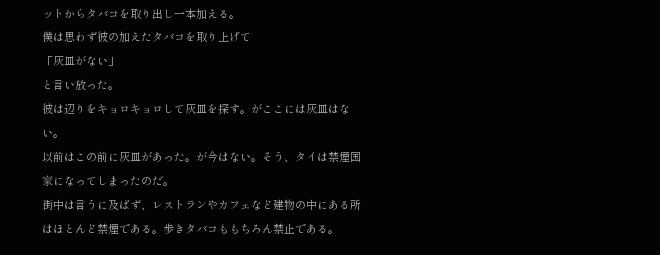ットからタバコを取り出し一本加える。
僕は思わず彼の加えたタバコを取り上げて
「灰皿がない」
と言い放った。
彼は辺りをキョロキョロして灰皿を探す。がここには灰皿はない。
以前はこの前に灰皿があった。が今はない。そう、タイは禁煙国家になってしまったのだ。
街中は言うに及ばず、レストランやカフェなど建物の中にある所はほとんど禁煙である。歩きタバコももちろん禁止である。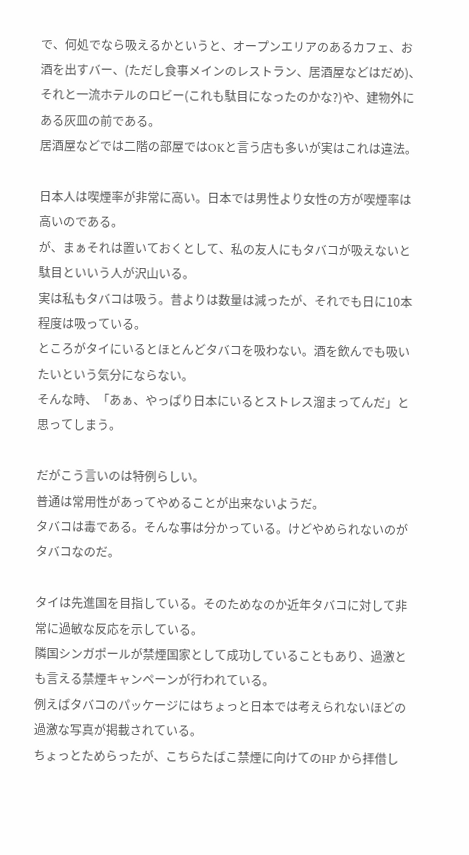で、何処でなら吸えるかというと、オープンエリアのあるカフェ、お酒を出すバー、(ただし食事メインのレストラン、居酒屋などはだめ)、それと一流ホテルのロビー(これも駄目になったのかな?)や、建物外にある灰皿の前である。
居酒屋などでは二階の部屋ではOKと言う店も多いが実はこれは違法。

日本人は喫煙率が非常に高い。日本では男性より女性の方が喫煙率は高いのである。
が、まぁそれは置いておくとして、私の友人にもタバコが吸えないと駄目といいう人が沢山いる。
実は私もタバコは吸う。昔よりは数量は減ったが、それでも日に10本程度は吸っている。
ところがタイにいるとほとんどタバコを吸わない。酒を飲んでも吸いたいという気分にならない。
そんな時、「あぁ、やっぱり日本にいるとストレス溜まってんだ」と思ってしまう。

だがこう言いのは特例らしい。
普通は常用性があってやめることが出来ないようだ。
タバコは毒である。そんな事は分かっている。けどやめられないのがタバコなのだ。

タイは先進国を目指している。そのためなのか近年タバコに対して非常に過敏な反応を示している。
隣国シンガポールが禁煙国家として成功していることもあり、過激とも言える禁煙キャンペーンが行われている。
例えばタバコのパッケージにはちょっと日本では考えられないほどの過激な写真が掲載されている。
ちょっとためらったが、こちらたばこ禁煙に向けてのHP から拝借し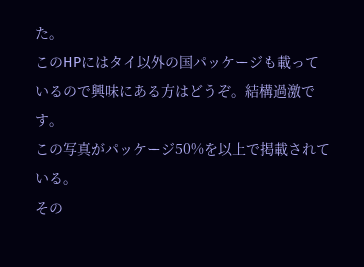た。
このHPにはタイ以外の国パッケージも載っているので興味にある方はどうぞ。結構過激です。
この写真がパッケージ50%を以上で掲載されている。
その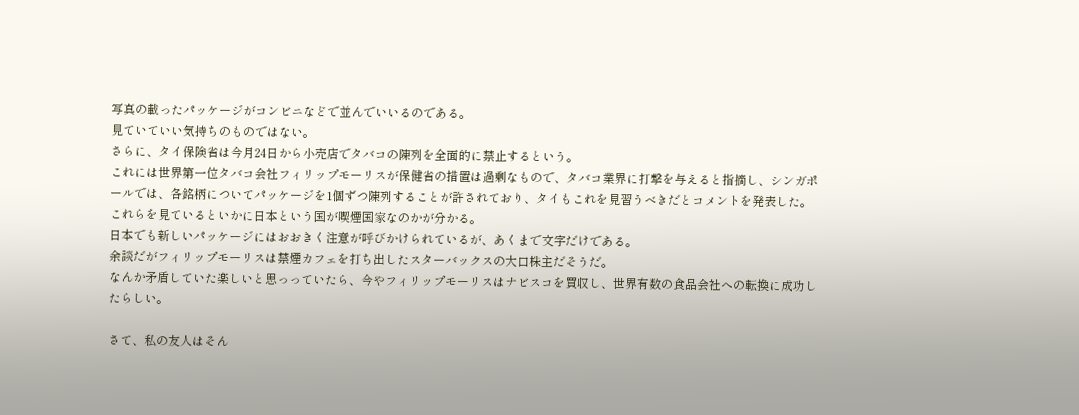写真の載ったパッケージがコンビニなどで並んでいいるのである。
見ていていい気持ちのものではない。
さらに、タイ保険省は今月24日から小売店でタバコの陳列を全面的に禁止するという。
これには世界第一位タバコ会社フィリップモーリスが保健省の措置は過剰なもので、タバコ業界に打撃を与えると指摘し、シンガポールでは、各銘柄についてパッケージを1個ずつ陳列することが許されており、タイもこれを見習うべきだとコメントを発表した。
これらを見ているといかに日本という国が喫煙国家なのかが分かる。
日本でも新しいパッケージにはおおきく注意が呼びかけられているが、あくまで文字だけである。
余談だがフィリップモーリスは禁煙カフェを打ち出したスターバックスの大口株主だそうだ。
なんか矛盾していた楽しいと思っっていたら、今やフィリップモーリスはナビスコを買収し、世界有数の食品会社への転換に成功したらしい。

さて、私の友人はそん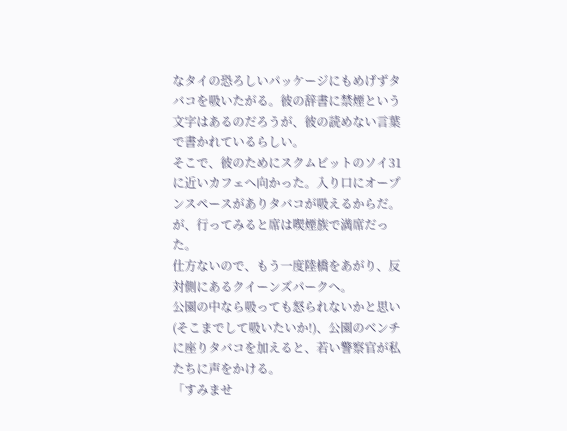なタイの恐ろしいパッケージにもめげずタバコを吸いたがる。彼の辞書に禁煙という文字はあるのだろうが、彼の読めない言葉で書かれているらしい。
そこで、彼のためにスクムビットのソイ31に近いカフェへ向かった。入り口にオープンスペースがありタバコが吸えるからだ。
が、行ってみると席は喫煙族で満席だった。
仕方ないので、もう一度陸橋をあがり、反対側にあるクイーンズパークへ。
公園の中なら吸っても怒られないかと思い(そこまでして吸いたいか!)、公園のベンチに座りタバコを加えると、若い警察官が私たちに声をかける。
「すみませ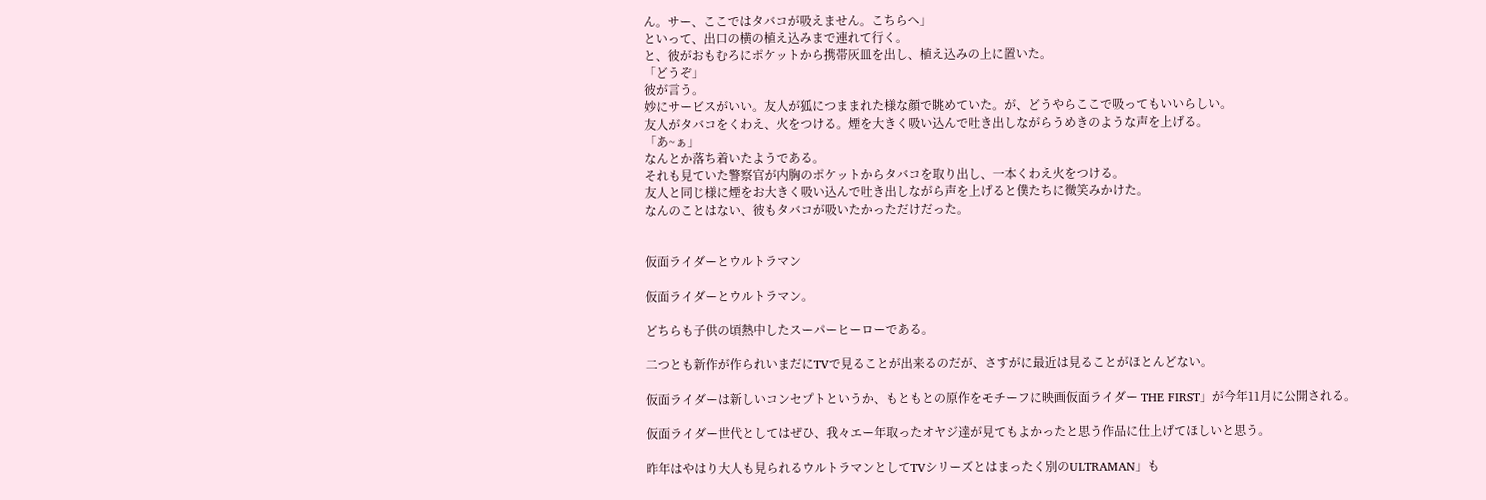ん。サー、ここではタバコが吸えません。こちらへ」
といって、出口の横の植え込みまで連れて行く。
と、彼がおもむろにポケットから携帯灰皿を出し、植え込みの上に置いた。
「どうぞ」
彼が言う。
妙にサービスがいい。友人が狐につままれた様な顔で眺めていた。が、どうやらここで吸ってもいいらしい。
友人がタバコをくわえ、火をつける。煙を大きく吸い込んで吐き出しながらうめきのような声を上げる。
「あ~ぁ」
なんとか落ち着いたようである。
それも見ていた警察官が内胸のポケットからタバコを取り出し、一本くわえ火をつける。
友人と同じ様に煙をお大きく吸い込んで吐き出しながら声を上げると僕たちに微笑みかけた。
なんのことはない、彼もタバコが吸いたかっただけだった。


仮面ライダーとウルトラマン

仮面ライダーとウルトラマン。

どちらも子供の頃熱中したスーパーヒーローである。

二つとも新作が作られいまだにTVで見ることが出来るのだが、さすがに最近は見ることがほとんどない。

仮面ライダーは新しいコンセプトというか、もともとの原作をモチーフに映画仮面ライダー THE FIRST」が今年11月に公開される。

仮面ライダー世代としてはぜひ、我々エー年取ったオヤジ達が見てもよかったと思う作品に仕上げてほしいと思う。

昨年はやはり大人も見られるウルトラマンとしてTVシリーズとはまったく別のULTRAMAN」も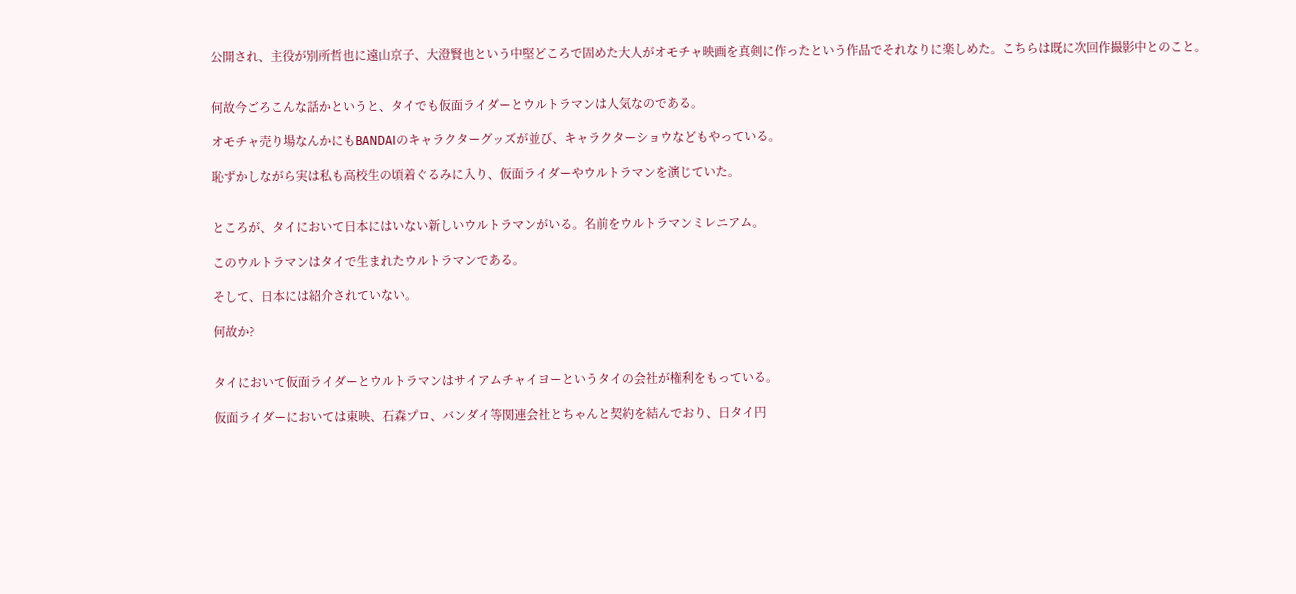公開され、主役が別所哲也に遠山京子、大澄賢也という中堅どころで固めた大人がオモチャ映画を真剣に作ったという作品でそれなりに楽しめた。こちらは既に次回作撮影中とのこと。


何故今ごろこんな話かというと、タイでも仮面ライダーとウルトラマンは人気なのである。

オモチャ売り場なんかにもBANDAIのキャラクターグッズが並び、キャラクターショウなどもやっている。

恥ずかしながら実は私も高校生の頃着ぐるみに入り、仮面ライダーやウルトラマンを演じていた。


ところが、タイにおいて日本にはいない新しいウルトラマンがいる。名前をウルトラマンミレニアム。

このウルトラマンはタイで生まれたウルトラマンである。

そして、日本には紹介されていない。

何故か?


タイにおいて仮面ライダーとウルトラマンはサイアムチャイヨーというタイの会社が権利をもっている。

仮面ライダーにおいては東映、石森プロ、バンダイ等関連会社とちゃんと契約を結んでおり、日タイ円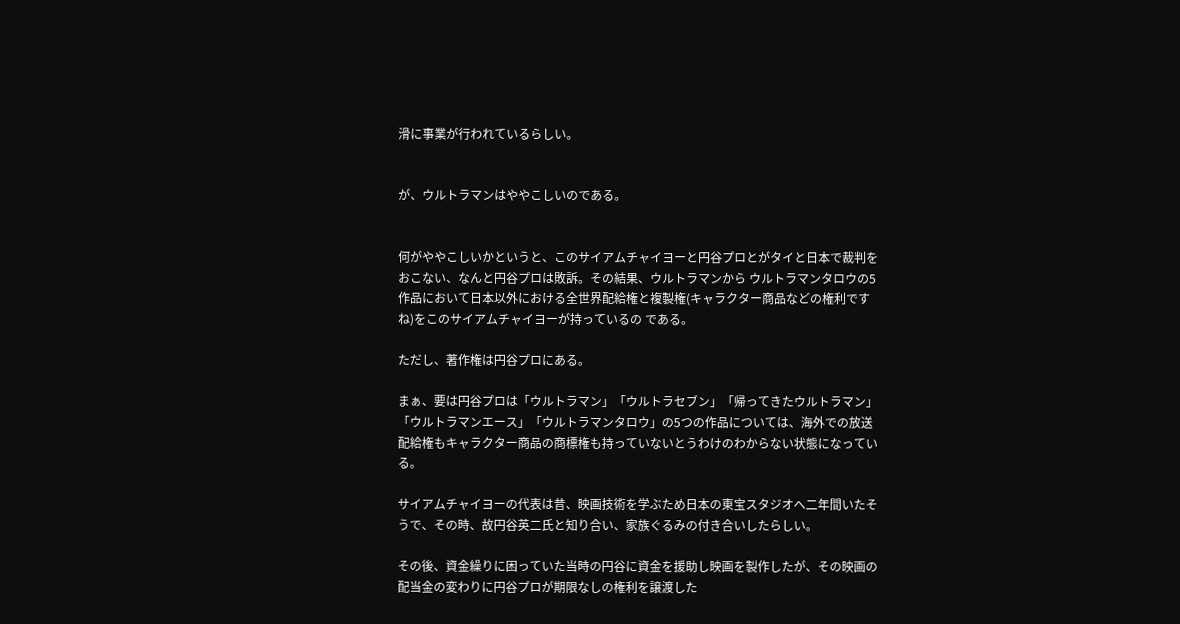滑に事業が行われているらしい。


が、ウルトラマンはややこしいのである。


何がややこしいかというと、このサイアムチャイヨーと円谷プロとがタイと日本で裁判をおこない、なんと円谷プロは敗訴。その結果、ウルトラマンから ウルトラマンタロウの5作品において日本以外における全世界配給権と複製権(キャラクター商品などの権利ですね)をこのサイアムチャイヨーが持っているの である。

ただし、著作権は円谷プロにある。

まぁ、要は円谷プロは「ウルトラマン」「ウルトラセブン」「帰ってきたウルトラマン」「ウルトラマンエース」「ウルトラマンタロウ」の5つの作品については、海外での放送配給権もキャラクター商品の商標権も持っていないとうわけのわからない状態になっている。

サイアムチャイヨーの代表は昔、映画技術を学ぶため日本の東宝スタジオへ二年間いたそうで、その時、故円谷英二氏と知り合い、家族ぐるみの付き合いしたらしい。

その後、資金繰りに困っていた当時の円谷に資金を援助し映画を製作したが、その映画の配当金の変わりに円谷プロが期限なしの権利を譲渡した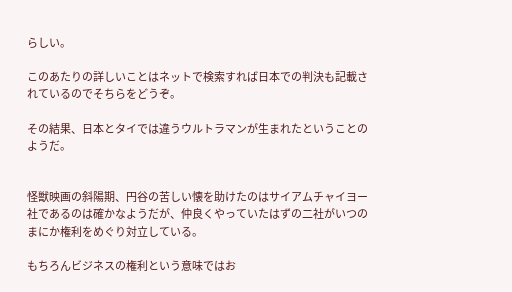らしい。

このあたりの詳しいことはネットで検索すれば日本での判決も記載されているのでそちらをどうぞ。

その結果、日本とタイでは違うウルトラマンが生まれたということのようだ。


怪獣映画の斜陽期、円谷の苦しい懐を助けたのはサイアムチャイヨー社であるのは確かなようだが、仲良くやっていたはずの二社がいつのまにか権利をめぐり対立している。

もちろんビジネスの権利という意味ではお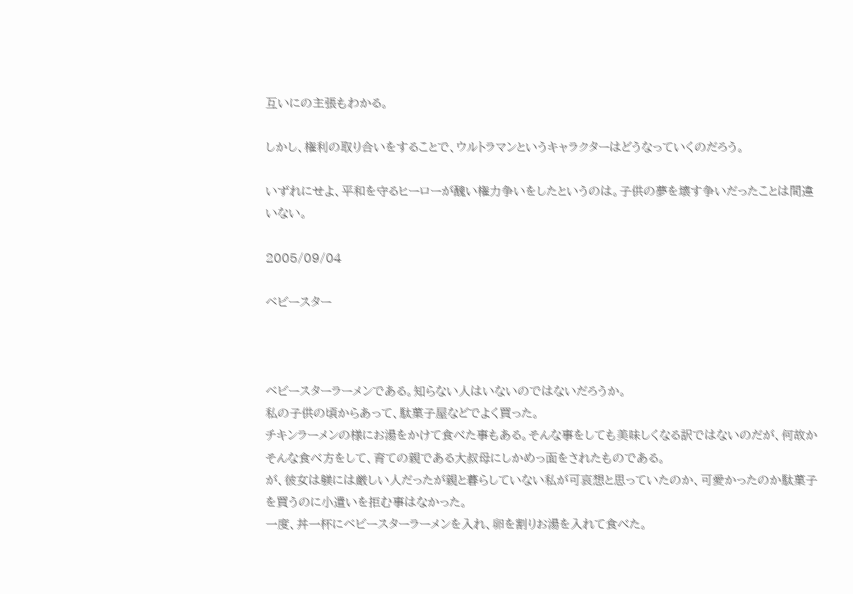互いにの主張もわかる。

しかし、権利の取り合いをすることで、ウルトラマンというキャラクターはどうなっていくのだろう。

いずれにせよ、平和を守るヒーローが醜い権力争いをしたというのは。子供の夢を壊す争いだったことは間違いない。

2005/09/04

ベビースター



ベビースターラーメンである。知らない人はいないのではないだろうか。
私の子供の頃からあって、駄菓子屋などでよく買った。
チキンラーメンの様にお湯をかけて食べた事もある。そんな事をしても美味しくなる訳ではないのだが、何故かそんな食べ方をして、育ての親である大叔母にしかめっ面をされたものである。
が、彼女は躾には厳しい人だったが親と暮らしていない私が可哀想と思っていたのか、可愛かったのか駄菓子を買うのに小遣いを拒む事はなかった。
一度、丼一杯にベビースターラーメンを入れ、卵を割りお湯を入れて食べた。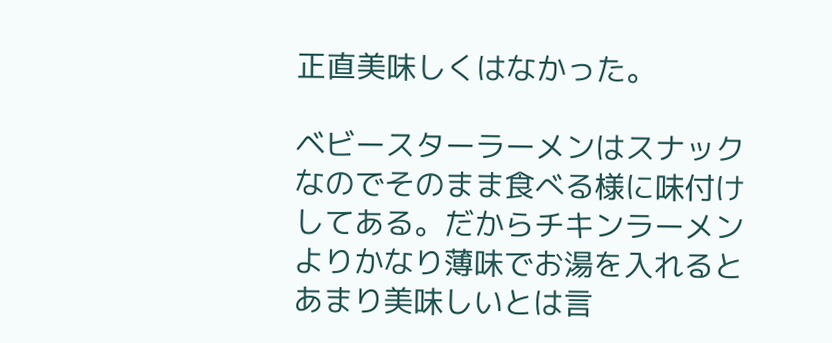正直美味しくはなかった。

ベビースターラーメンはスナックなのでそのまま食べる様に味付けしてある。だからチキンラーメンよりかなり薄味でお湯を入れるとあまり美味しいとは言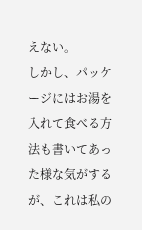えない。
しかし、パッケージにはお湯を入れて食べる方法も書いてあった様な気がするが、これは私の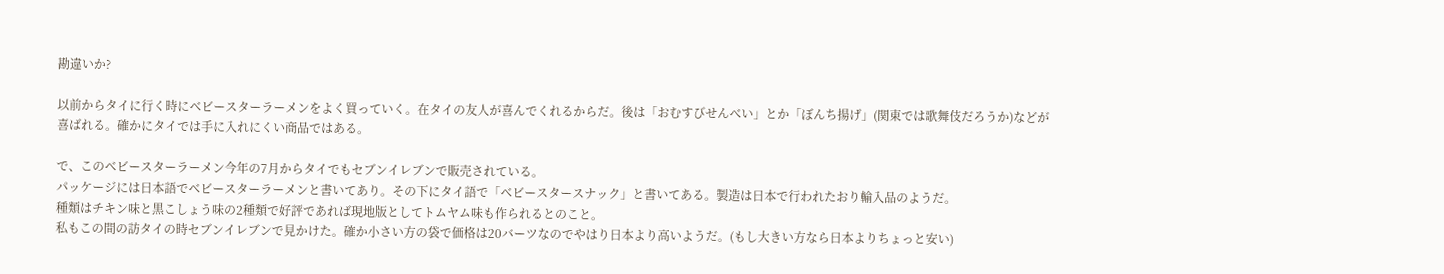勘違いか?

以前からタイに行く時にベビースターラーメンをよく買っていく。在タイの友人が喜んでくれるからだ。後は「おむすびせんべい」とか「ぼんち揚げ」(関東では歌舞伎だろうか)などが喜ばれる。確かにタイでは手に入れにくい商品ではある。

で、このベビースターラーメン今年の7月からタイでもセブンイレブンで販売されている。
パッケージには日本語でベビースターラーメンと書いてあり。その下にタイ語で「ベビースタースナック」と書いてある。製造は日本で行われたおり輸入品のようだ。
種類はチキン味と黒こしょう味の2種類で好評であれば現地版としてトムヤム味も作られるとのこと。
私もこの間の訪タイの時セブンイレブンで見かけた。確か小さい方の袋で価格は20バーツなのでやはり日本より高いようだ。(もし大きい方なら日本よりちょっと安い)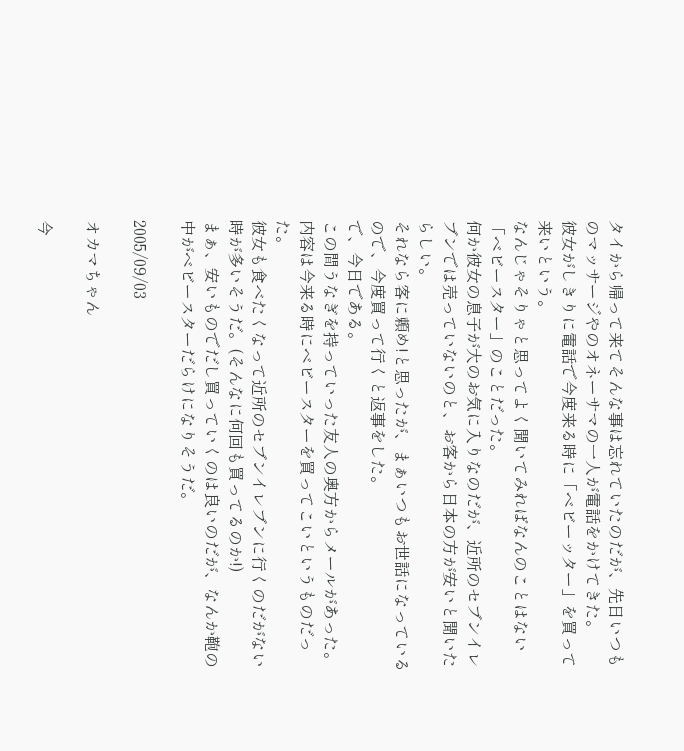タイから帰って来てそんな事は忘れていたのだが、先日いつものマッサージやのオネーサマの一人が電話をかけてきた。
彼女がしきりに電話で今度来る時に「ベビーッター」を買って来いという。
なんじゃそりゃと思ってよく聞いてみればなんのことはない「ベビースター」のことだった。
何か彼女の息子が大のお気に入りなのだが、近所のセブンイレブンでは売っていないのと、お客から日本の方が安いと聞いたらしい。
それなら客に頼め!と思ったが、まぁいつもお世話になっているので、今度買って行くと返事をした。
で、今日である。
この間うなぎを持っていった友人の奥方からメールがあった。
内容は今来る時にベビースターを買ってこいというものだった。
彼女も食べたくなって近所のセブンイレブンに行くのだがない時が多いそうだ。(そんなに何回も買ってるのか!)
まぁ、安いものでだし買っていくのは良いのだが、なんか鞄の中がベビースターだらけになりそうだ。

2005/09/03

オカマちゃん

今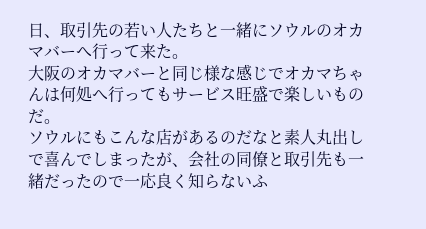日、取引先の若い人たちと一緒にソウルのオカマバーへ行って来た。
大阪のオカマバーと同じ様な感じでオカマちゃんは何処へ行ってもサービス旺盛で楽しいものだ。
ソウルにもこんな店があるのだなと素人丸出しで喜んでしまったが、会社の同僚と取引先も一緒だったので一応良く知らないふ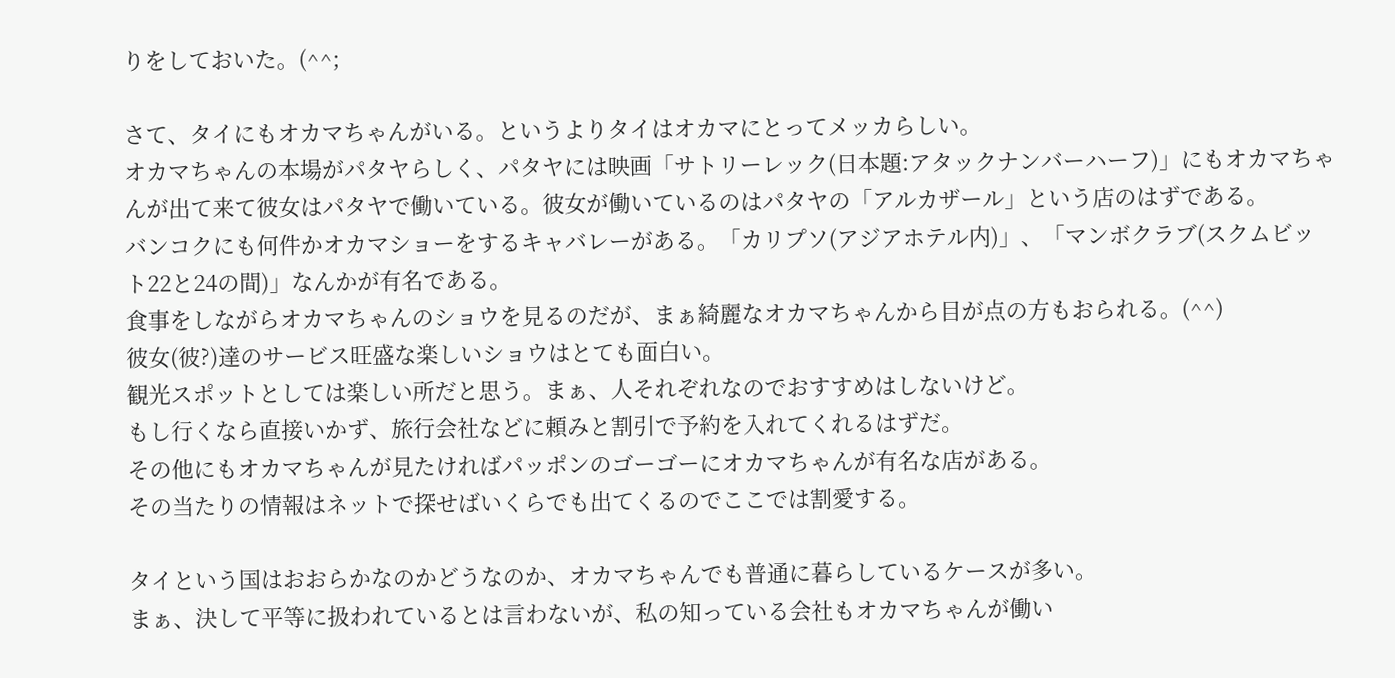りをしておいた。(^^;

さて、タイにもオカマちゃんがいる。というよりタイはオカマにとってメッカらしい。
オカマちゃんの本場がパタヤらしく、パタヤには映画「サトリーレック(日本題:アタックナンバーハーフ)」にもオカマちゃんが出て来て彼女はパタヤで働いている。彼女が働いているのはパタヤの「アルカザール」という店のはずである。
バンコクにも何件かオカマショーをするキャバレーがある。「カリプソ(アジアホテル内)」、「マンボクラブ(スクムビット22と24の間)」なんかが有名である。
食事をしながらオカマちゃんのショウを見るのだが、まぁ綺麗なオカマちゃんから目が点の方もおられる。(^^)
彼女(彼?)達のサービス旺盛な楽しいショウはとても面白い。
観光スポットとしては楽しい所だと思う。まぁ、人それぞれなのでおすすめはしないけど。
もし行くなら直接いかず、旅行会社などに頼みと割引で予約を入れてくれるはずだ。
その他にもオカマちゃんが見たければパッポンのゴーゴーにオカマちゃんが有名な店がある。
その当たりの情報はネットで探せばいくらでも出てくるのでここでは割愛する。

タイという国はおおらかなのかどうなのか、オカマちゃんでも普通に暮らしているケースが多い。
まぁ、決して平等に扱われているとは言わないが、私の知っている会社もオカマちゃんが働い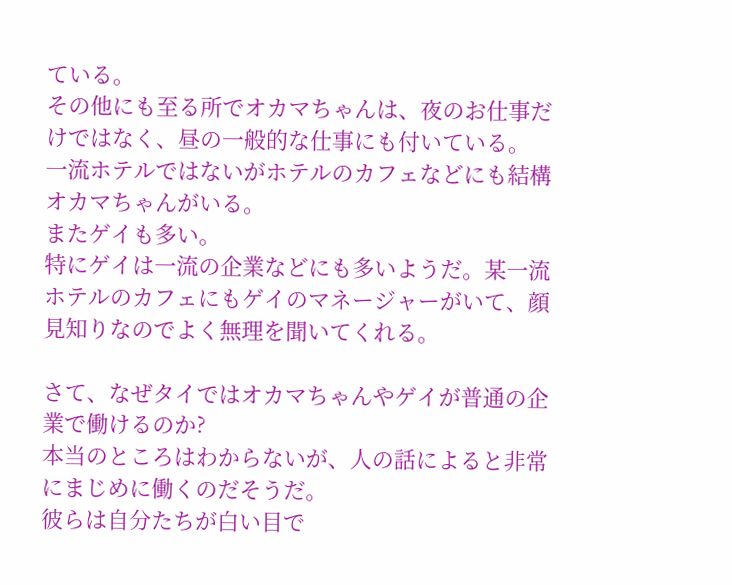ている。
その他にも至る所でオカマちゃんは、夜のお仕事だけではなく、昼の一般的な仕事にも付いている。
一流ホテルではないがホテルのカフェなどにも結構オカマちゃんがいる。
またゲイも多い。
特にゲイは一流の企業などにも多いようだ。某一流ホテルのカフェにもゲイのマネージャーがいて、顔見知りなのでよく無理を聞いてくれる。

さて、なぜタイではオカマちゃんやゲイが普通の企業で働けるのか?
本当のところはわからないが、人の話によると非常にまじめに働くのだそうだ。
彼らは自分たちが白い目で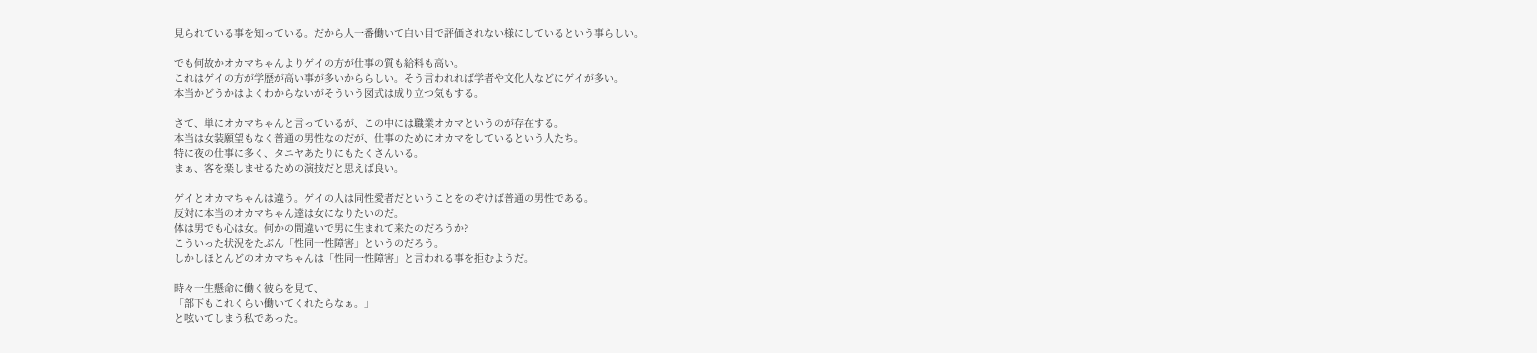見られている事を知っている。だから人一番働いて白い目で評価されない様にしているという事らしい。

でも何故かオカマちゃんよりゲイの方が仕事の質も給料も高い。
これはゲイの方が学歴が高い事が多いかららしい。そう言われれば学者や文化人などにゲイが多い。
本当かどうかはよくわからないがそういう図式は成り立つ気もする。

さて、単にオカマちゃんと言っているが、この中には職業オカマというのが存在する。
本当は女装願望もなく普通の男性なのだが、仕事のためにオカマをしているという人たち。
特に夜の仕事に多く、タニヤあたりにもたくさんいる。
まぁ、客を楽しませるための演技だと思えば良い。

ゲイとオカマちゃんは違う。ゲイの人は同性愛者だということをのぞけば普通の男性である。
反対に本当のオカマちゃん達は女になりたいのだ。
体は男でも心は女。何かの間違いで男に生まれて来たのだろうか?
こういった状況をたぶん「性同一性障害」というのだろう。
しかしほとんどのオカマちゃんは「性同一性障害」と言われる事を拒むようだ。

時々一生懸命に働く彼らを見て、
「部下もこれくらい働いてくれたらなぁ。」
と呟いてしまう私であった。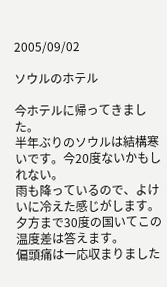2005/09/02

ソウルのホテル

今ホテルに帰ってきました。
半年ぶりのソウルは結構寒いです。今20度ないかもしれない。
雨も降っているので、よけいに冷えた感じがします。
夕方まで30度の国いてこの温度差は答えます。
偏頭痛は一応収まりました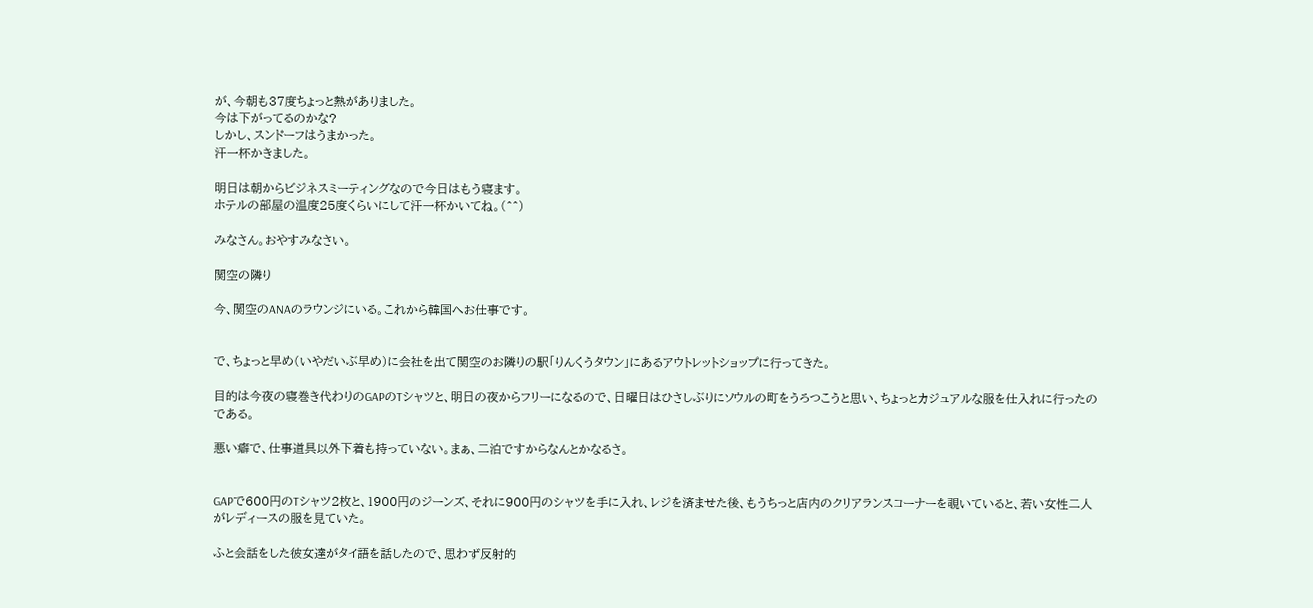が、今朝も37度ちょっと熱がありました。
今は下がってるのかな?
しかし、スンドーフはうまかった。
汗一杯かきました。

明日は朝からビジネスミーティングなので今日はもう寝ます。
ホテルの部屋の温度25度くらいにして汗一杯かいてね。(^^)

みなさん。おやすみなさい。

関空の隣り

今、関空のANAのラウンジにいる。これから韓国へお仕事です。


で、ちょっと早め(いやだいぶ早め)に会社を出て関空のお隣りの駅「りんくうタウン」にあるアウトレットショップに行ってきた。

目的は今夜の寝巻き代わりのGAPのTシャツと、明日の夜からフリーになるので、日曜日はひさしぶりにソウルの町をうろつこうと思い、ちょっとカジュアルな服を仕入れに行ったのである。

悪い癖で、仕事道具以外下着も持っていない。まぁ、二泊ですからなんとかなるさ。


GAPで600円のTシャツ2枚と、1900円のジーンズ、それに900円のシャツを手に入れ、レジを済ませた後、もうちっと店内のクリアランスコーナーを覗いていると、若い女性二人がレディースの服を見ていた。

ふと会話をした彼女達がタイ語を話したので、思わず反射的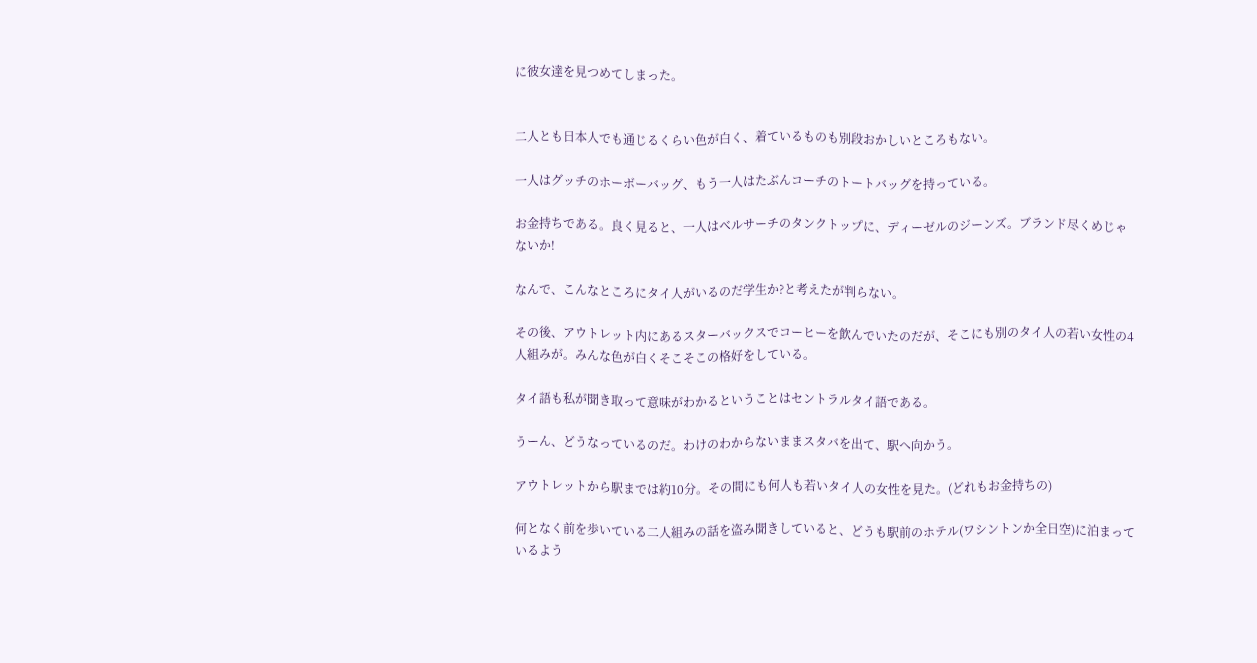に彼女達を見つめてしまった。


二人とも日本人でも通じるくらい色が白く、着ているものも別段おかしいところもない。

一人はグッチのホーボーバッグ、もう一人はたぶんコーチのトートバッグを持っている。

お金持ちである。良く見ると、一人はベルサーチのタンクトップに、ディーゼルのジーンズ。ブランド尽くめじゃないか!

なんで、こんなところにタイ人がいるのだ学生か?と考えたが判らない。

その後、アウトレット内にあるスターバックスでコーヒーを飲んでいたのだが、そこにも別のタイ人の若い女性の4人組みが。みんな色が白くそこそこの格好をしている。

タイ語も私が聞き取って意味がわかるということはセントラルタイ語である。

うーん、どうなっているのだ。わけのわからないままスタバを出て、駅へ向かう。

アウトレットから駅までは約10分。その間にも何人も若いタイ人の女性を見た。(どれもお金持ちの)

何となく前を歩いている二人組みの話を盗み聞きしていると、どうも駅前のホテル(ワシントンか全日空)に泊まっているよう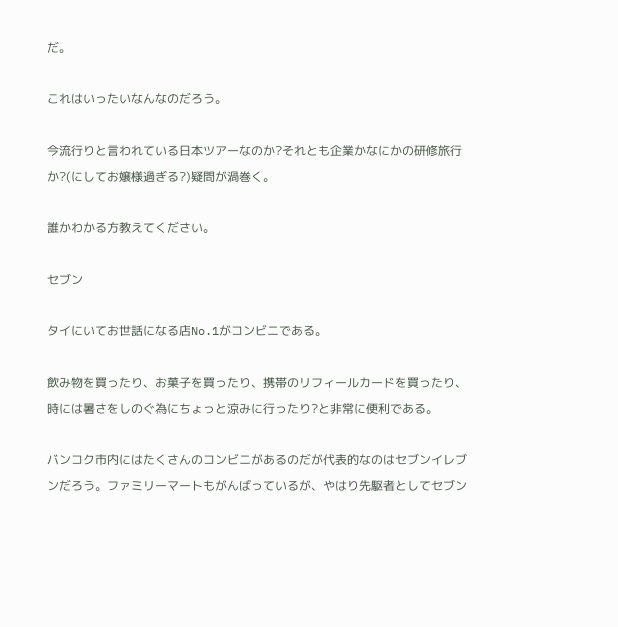だ。

これはいったいなんなのだろう。

今流行りと言われている日本ツアーなのか?それとも企業かなにかの研修旅行か?(にしてお嬢様過ぎる?)疑問が渦巻く。

誰かわかる方教えてください。

セブン

タイにいてお世話になる店No.1がコンビニである。

飲み物を買ったり、お菓子を買ったり、携帯のリフィールカードを買ったり、時には暑さをしのぐ為にちょっと涼みに行ったり?と非常に便利である。

バンコク市内にはたくさんのコンビニがあるのだが代表的なのはセブンイレブンだろう。ファミリーマートもがんばっているが、やはり先駆者としてセブン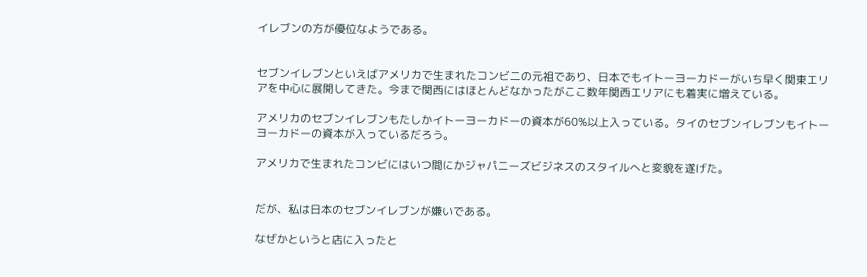イレブンの方が優位なようである。


セブンイレブンといえばアメリカで生まれたコンビ二の元祖であり、日本でもイトーヨーカドーがいち早く関東エリアを中心に展開してきた。今まで関西にはほとんどなかったがここ数年関西エリアにも着実に増えている。

アメリカのセブンイレブンもたしかイトーヨーカドーの資本が60%以上入っている。タイのセブンイレブンもイトーヨーカドーの資本が入っているだろう。

アメリカで生まれたコンビにはいつ間にかジャパニーズビジネスのスタイルへと変貌を遂げた。


だが、私は日本のセブンイレブンが嫌いである。

なぜかというと店に入ったと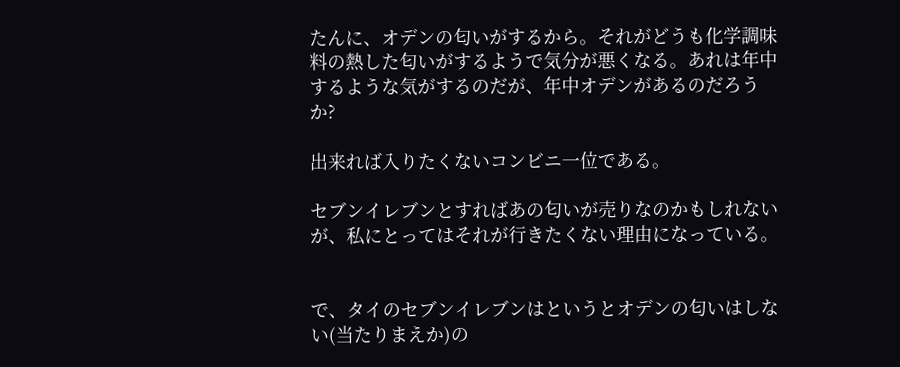たんに、オデンの匂いがするから。それがどうも化学調味料の熱した匂いがするようで気分が悪くなる。あれは年中するような気がするのだが、年中オデンがあるのだろうか?

出来れば入りたくないコンビニ一位である。

セブンイレブンとすればあの匂いが売りなのかもしれないが、私にとってはそれが行きたくない理由になっている。


で、タイのセブンイレブンはというとオデンの匂いはしない(当たりまえか)の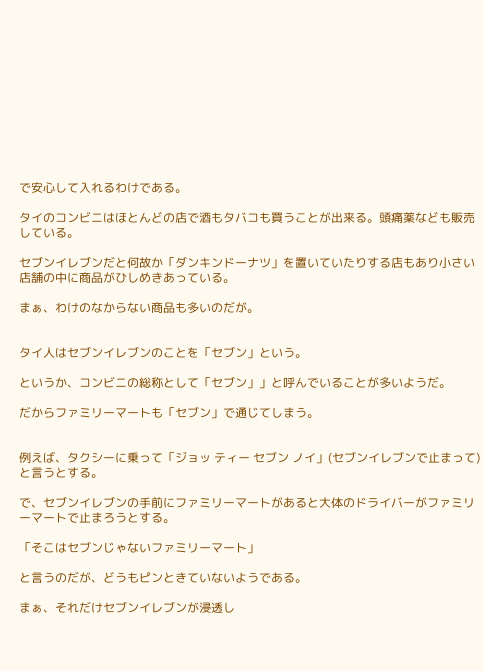で安心して入れるわけである。

タイのコンビニはほとんどの店で酒もタバコも買うことが出来る。頭痛薬なども販売している。

セブンイレブンだと何故か「ダンキンドーナツ」を置いていたりする店もあり小さい店舗の中に商品がひしめきあっている。

まぁ、わけのなからない商品も多いのだが。


タイ人はセブンイレブンのことを「セブン」という。

というか、コンビニの総称として「セブン」」と呼んでいることが多いようだ。

だからファミリーマートも「セブン」で通じてしまう。


例えば、タクシーに乗って「ジョッ ティー セブン ノイ」(セブンイレブンで止まって)と言うとする。

で、セブンイレブンの手前にファミリーマートがあると大体のドライバーがファミリーマートで止まろうとする。

「そこはセブンじゃないファミリーマート」

と言うのだが、どうもピンときていないようである。

まぁ、それだけセブンイレブンが浸透し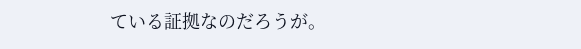ている証拠なのだろうが。